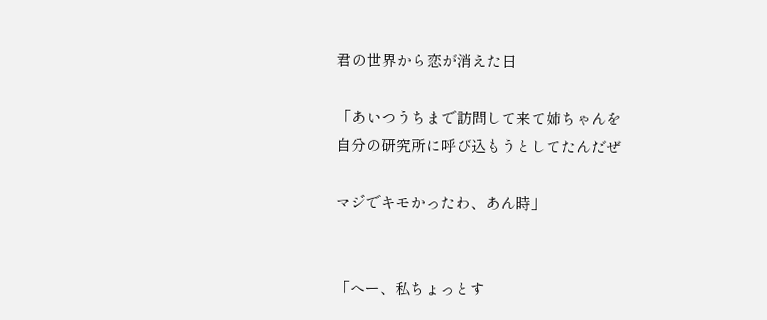君の世界から恋が消えた日

「あいつうちまで訪問して来て姉ちゃんを
自分の研究所に呼び込もうとしてたんだぜ

マジでキモかったわ、あん時」


「へー、私ちょっとす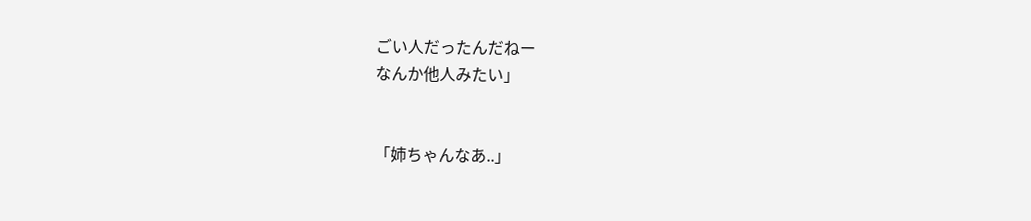ごい人だったんだねー
なんか他人みたい」


「姉ちゃんなあ..」